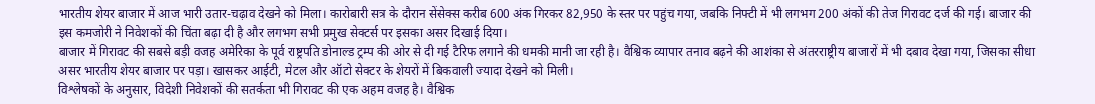भारतीय शेयर बाजार में आज भारी उतार-चढ़ाव देखने को मिला। कारोबारी सत्र के दौरान सेंसेक्स करीब 600 अंक गिरकर 82,950 के स्तर पर पहुंच गया, जबकि निफ्टी में भी लगभग 200 अंकों की तेज गिरावट दर्ज की गई। बाजार की इस कमजोरी ने निवेशकों की चिंता बढ़ा दी है और लगभग सभी प्रमुख सेक्टर्स पर इसका असर दिखाई दिया।
बाजार में गिरावट की सबसे बड़ी वजह अमेरिका के पूर्व राष्ट्रपति डोनाल्ड ट्रम्प की ओर से दी गई टैरिफ लगाने की धमकी मानी जा रही है। वैश्विक व्यापार तनाव बढ़ने की आशंका से अंतरराष्ट्रीय बाजारों में भी दबाव देखा गया, जिसका सीधा असर भारतीय शेयर बाजार पर पड़ा। खासकर आईटी, मेटल और ऑटो सेक्टर के शेयरों में बिकवाली ज्यादा देखने को मिली।
विश्लेषकों के अनुसार, विदेशी निवेशकों की सतर्कता भी गिरावट की एक अहम वजह है। वैश्विक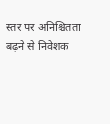स्तर पर अनिश्चितता बढ़ने से निवेशक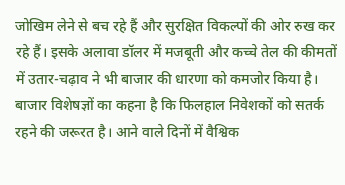जोखिम लेने से बच रहे हैं और सुरक्षित विकल्पों की ओर रुख कर रहे हैं। इसके अलावा डॉलर में मजबूती और कच्चे तेल की कीमतों में उतार-चढ़ाव ने भी बाजार की धारणा को कमजोर किया है।
बाजार विशेषज्ञों का कहना है कि फिलहाल निवेशकों को सतर्क रहने की जरूरत है। आने वाले दिनों में वैश्विक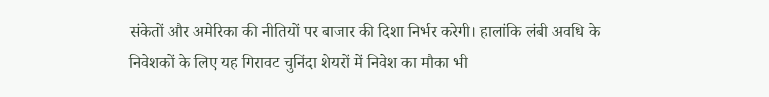संकेतों और अमेरिका की नीतियों पर बाजार की दिशा निर्भर करेगी। हालांकि लंबी अवधि के निवेशकों के लिए यह गिरावट चुनिंदा शेयरों में निवेश का मौका भी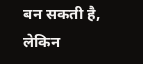बन सकती है, लेकिन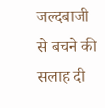जल्दबाजी से बचने की सलाह दी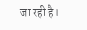जा रही है।